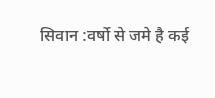सिवान :वर्षो से जमे है कई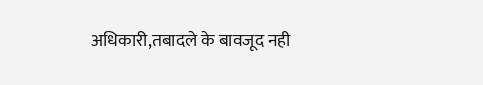अधिकारी,तबादले के बावजूद नही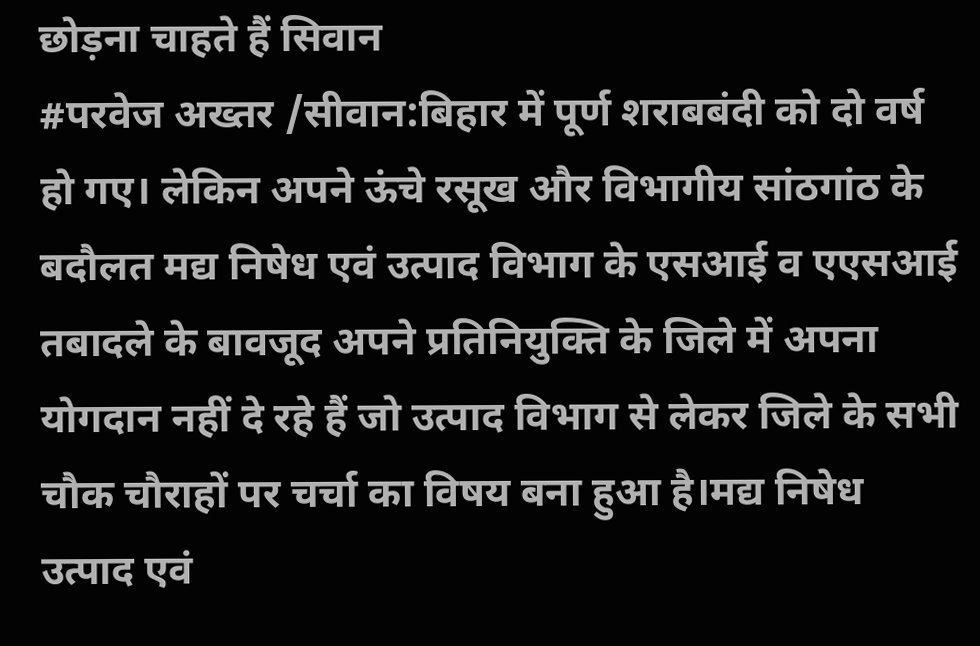छोड़ना चाहते हैं सिवान
#परवेज अख्तर /सीवान:बिहार में पूर्ण शराबबंदी को दो वर्ष हो गए। लेकिन अपने ऊंचे रसूख और विभागीय सांठगांठ के बदौलत मद्य निषेध एवं उत्पाद विभाग के एसआई व एएसआई तबादले के बावजूद अपने प्रतिनियुक्ति के जिले में अपना योगदान नहीं दे रहे हैं जो उत्पाद विभाग से लेकर जिले के सभी चौक चौराहों पर चर्चा का विषय बना हुआ है।मद्य निषेध उत्पाद एवं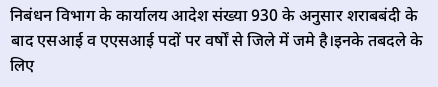निबंधन विभाग के कार्यालय आदेश संख्या 930 के अनुसार शराबबंदी के बाद एसआई व एएसआई पदों पर वर्षों से जिले में जमे है।इनके तबदले के लिए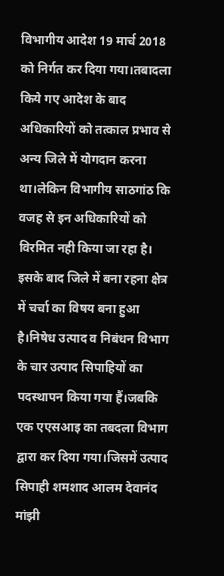विभागीय आदेश 19 मार्च 2018 को निर्गत कर दिया गया।तबादला किये गए आदेश के बाद अधिकारियों को तत्काल प्रभाव से अन्य जिले में योगदान करना था।लेकिन विभागीय साठगांठ कि वजह से इन अधिकारियों को विरमित नही किया जा रहा है। इसके बाद जिले में बना रहना क्षेत्र में चर्चा का विषय बना हुआ है।निषेध उत्पाद व निबंधन विभाग के चार उत्पाद सिपाहियों का पदस्थापन किया गया हैं।जबकि एक एएसआइ का तबदला विभाग द्वारा कर दिया गया।जिसमें उत्पाद सिपाही शमशाद आलम देवानंद मांझी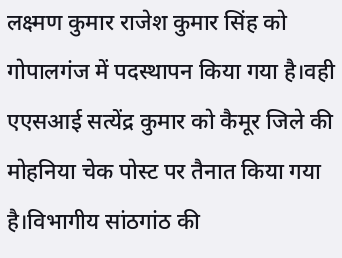लक्ष्मण कुमार राजेश कुमार सिंह को गोपालगंज में पदस्थापन किया गया है।वही एएसआई सत्येंद्र कुमार को कैमूर जिले की मोहनिया चेक पोस्ट पर तैनात किया गया है।विभागीय सांठगांठ की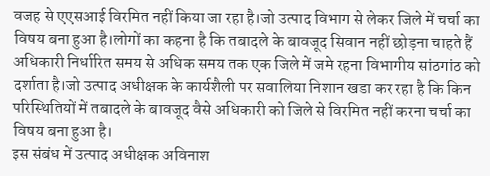वजह से एएसआई विरमित नहीं किया जा रहा है।जो उत्पाद विभाग से लेकर जिले में चर्चा का विषय बना हुआ है।लोगों का कहना है कि तबादले के बावजूद सिवान नहीं छोड़ना चाहते हैं अधिकारी निर्धारित समय से अधिक समय तक एक जिले में जमे रहना विभागीय सांठगांठ को दर्शाता है।जो उत्पाद अधीक्षक के कार्यशैली पर सवालिया निशान खडा कर रहा है कि किन परिस्थितियों में तबादले के बावजूद वैसे अधिकारी को जिले से विरमित नहीं करना चर्चा का विषय बना हुआ है।
इस संबंध में उत्पाद अधीक्षक अविनाश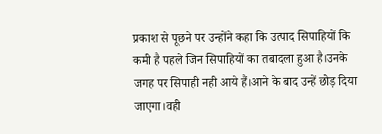प्रकाश से पूछने पर उन्होंने कहा कि उत्पाद सिपाहियों कि कमी है पहले जिन सिपाहियों का तबादला हुआ है।उनके जगह पर सिपाही नही आये हैं।आने के बाद उन्हें छोड़ दिया जाएगा।वही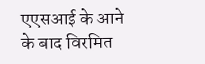एएसआई के आने के बाद विरमित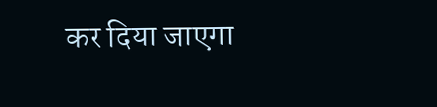कर दिया जाएगा